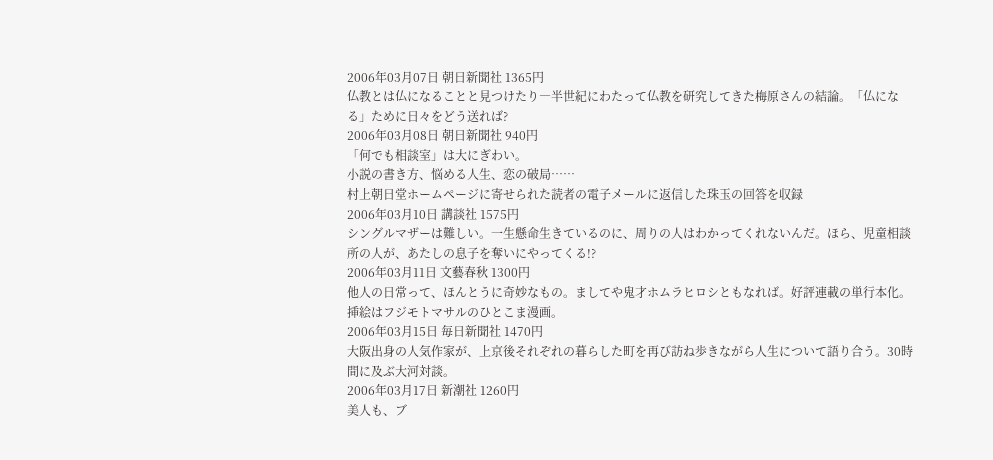2006年03月07日 朝日新聞社 1365円
仏教とは仏になることと見つけたり―半世紀にわたって仏教を研究してきた梅原さんの結論。「仏になる」ために日々をどう送れば?
2006年03月08日 朝日新聞社 940円
「何でも相談室」は大にぎわい。
小説の書き方、悩める人生、恋の破局……
村上朝日堂ホームページに寄せられた読者の電子メールに返信した珠玉の回答を収録
2006年03月10日 講談社 1575円
シングルマザーは難しい。一生懸命生きているのに、周りの人はわかってくれないんだ。ほら、児童相談所の人が、あたしの息子を奪いにやってくる!?
2006年03月11日 文藝春秋 1300円
他人の日常って、ほんとうに奇妙なもの。ましてや鬼才ホムラヒロシともなれば。好評連載の単行本化。挿絵はフジモトマサルのひとこま漫画。
2006年03月15日 毎日新聞社 1470円
大阪出身の人気作家が、上京後それぞれの暮らした町を再び訪ね歩きながら人生について語り合う。30時間に及ぶ大河対談。
2006年03月17日 新潮社 1260円
美人も、ブ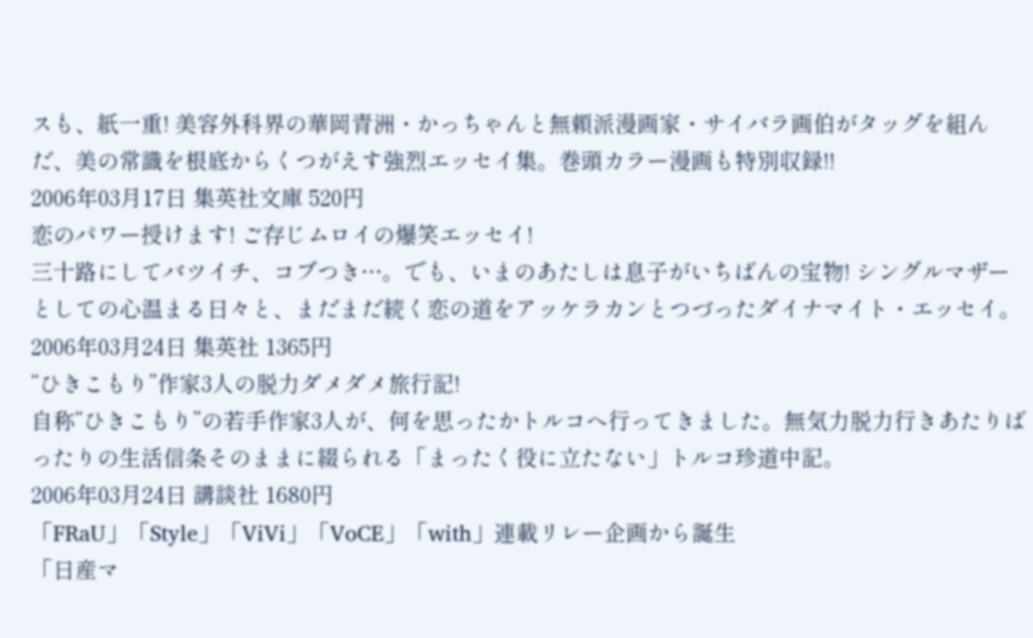スも、紙一重! 美容外科界の華岡青洲・かっちゃんと無頼派漫画家・サイバラ画伯がタッグを組んだ、美の常識を根底からくつがえす強烈エッセイ集。巻頭カラー漫画も特別収録!!
2006年03月17日 集英社文庫 520円
恋のパワー授けます! ご存じムロイの爆笑エッセイ!
三十路にしてバツイチ、コブつき…。でも、いまのあたしは息子がいちばんの宝物! シングルマザーとしての心温まる日々と、まだまだ続く恋の道をアッケラカンとつづったダイナマイト・エッセイ。
2006年03月24日 集英社 1365円
“ひきこもり”作家3人の脱力ダメダメ旅行記!
自称“ひきこもり”の若手作家3人が、何を思ったかトルコへ行ってきました。無気力脱力行きあたりばったりの生活信条そのままに綴られる「まったく役に立たない」トルコ珍道中記。
2006年03月24日 講談社 1680円
「FRaU」「Style」「ViVi」「VoCE」「with」連載リレー企画から誕生
「日産マ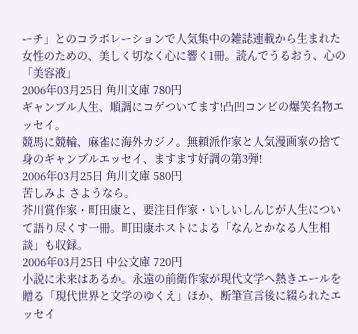ーチ」とのコラボレーションで人気集中の雑誌連載から生まれた女性のための、美しく切なく心に響く1冊。読んでうるおう、心の「美容液」
2006年03月25日 角川文庫 780円
ギャンブル人生、順調にコゲついてます!凸凹コンビの爆笑名物エッセイ。
競馬に競輪、麻雀に海外カジノ。無頼派作家と人気漫画家の捨て身のギャンブルエッセイ、ますます好調の第3弾!
2006年03月25日 角川文庫 580円
苦しみよ さようなら。
芥川賞作家・町田康と、要注目作家・いしいしんじが人生について語り尽くす一冊。町田康ホストによる「なんとかなる人生相談」も収録。
2006年03月25日 中公文庫 720円
小説に未来はあるか。永遠の前衛作家が現代文学へ熱きエールを贈る「現代世界と文学のゆくえ」ほか、断筆宣言後に綴られたエッセイ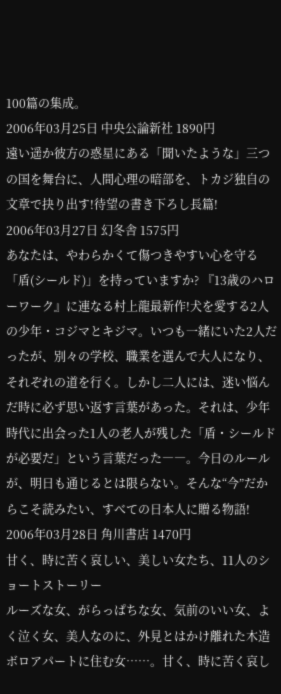100篇の集成。
2006年03月25日 中央公論新社 1890円
遠い遥か彼方の惑星にある「聞いたような」三つの国を舞台に、人間心理の暗部を、トカジ独自の文章で抉り出す!待望の書き下ろし長篇!
2006年03月27日 幻冬舎 1575円
あなたは、やわらかくて傷つきやすい心を守る「盾(シールド)」を持っていますか? 『13歳のハローワーク』に連なる村上龍最新作!犬を愛する2人の少年・コジマとキジマ。いつも一緒にいた2人だったが、別々の学校、職業を選んで大人になり、それぞれの道を行く。しかし二人には、迷い悩んだ時に必ず思い返す言葉があった。それは、少年時代に出会った1人の老人が残した「盾・シールドが必要だ」という言葉だった――。今日のルールが、明日も通じるとは限らない。そんな“今”だからこそ読みたい、すべての日本人に贈る物語!
2006年03月28日 角川書店 1470円
甘く、時に苦く哀しい、美しい女たち、11人のショートストーリー
ルーズな女、がらっぱちな女、気前のいい女、よく泣く女、美人なのに、外見とはかけ離れた木造ボロアパートに住む女……。甘く、時に苦く哀し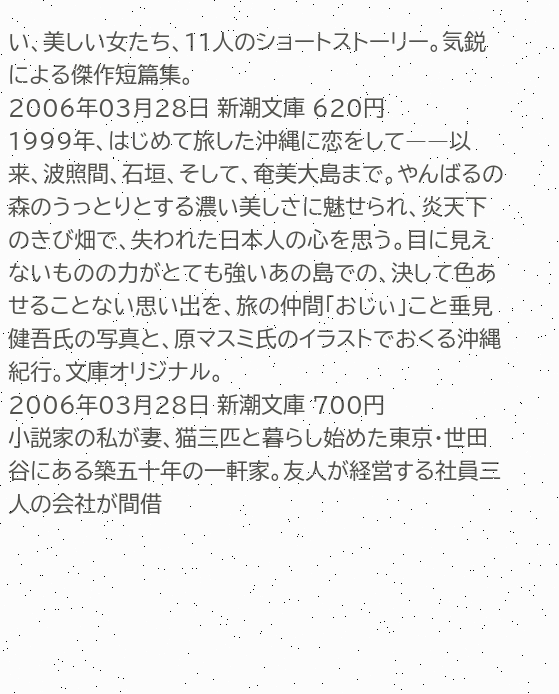い、美しい女たち、11人のショートストーリー。気鋭による傑作短篇集。
2006年03月28日 新潮文庫 620円
1999年、はじめて旅した沖縄に恋をして――以来、波照間、石垣、そして、奄美大島まで。やんばるの森のうっとりとする濃い美しさに魅せられ、炎天下のきび畑で、失われた日本人の心を思う。目に見えないものの力がとても強いあの島での、決して色あせることない思い出を、旅の仲間「おじぃ」こと垂見健吾氏の写真と、原マスミ氏のイラストでおくる沖縄紀行。文庫オリジナル。
2006年03月28日 新潮文庫 700円
小説家の私が妻、猫三匹と暮らし始めた東京・世田谷にある築五十年の一軒家。友人が経営する社員三人の会社が間借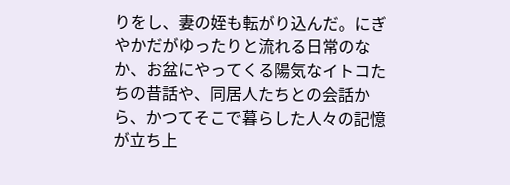りをし、妻の姪も転がり込んだ。にぎやかだがゆったりと流れる日常のなか、お盆にやってくる陽気なイトコたちの昔話や、同居人たちとの会話から、かつてそこで暮らした人々の記憶が立ち上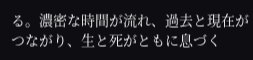る。濃密な時間が流れ、過去と現在がつながり、生と死がともに息づく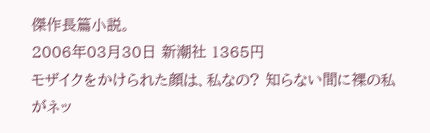傑作長篇小説。
2006年03月30日 新潮社 1365円
モザイクをかけられた顔は、私なの? 知らない間に裸の私がネッ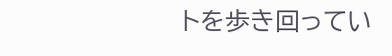トを歩き回ってい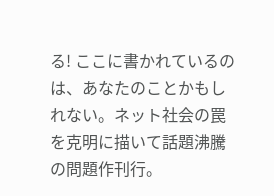る! ここに書かれているのは、あなたのことかもしれない。ネット社会の罠を克明に描いて話題沸騰の問題作刊行。